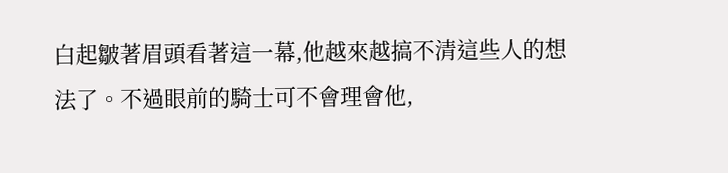白起皺著眉頭看著這一幕,他越來越搞不清這些人的想法了。不過眼前的騎士可不會理會他,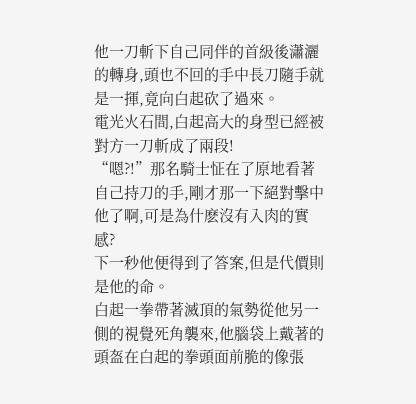他一刀斬下自己同伴的首級後瀟灑的轉身,頭也不回的手中長刀隨手就是一揮,竟向白起砍了過來。
電光火石間,白起高大的身型已經被對方一刀斬成了兩段!
“嗯?!”那名騎士怔在了原地看著自己持刀的手,剛才那一下絕對擊中他了啊,可是為什麽沒有入肉的實感?
下一秒他便得到了答案,但是代價則是他的命。
白起一拳帶著滅頂的氣勢從他另一側的視覺死角襲來,他腦袋上戴著的頭盔在白起的拳頭面前脆的像張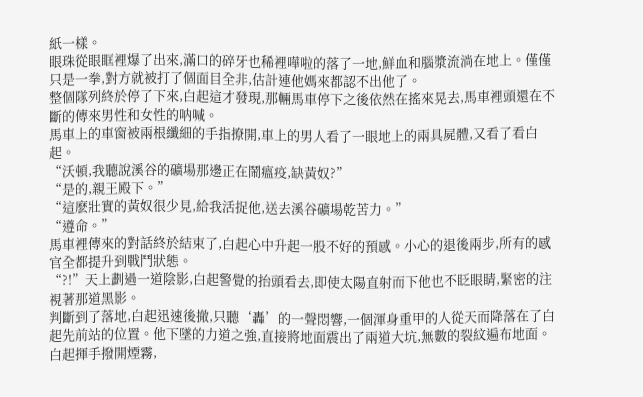紙一樣。
眼珠從眼眶裡爆了出來,滿口的碎牙也稀裡嘩啦的落了一地,鮮血和腦漿流淌在地上。僅僅只是一拳,對方就被打了個面目全非,估計連他媽來都認不出他了。
整個隊列終於停了下來,白起這才發現,那輛馬車停下之後依然在搖來晃去,馬車裡頭還在不斷的傳來男性和女性的呐喊。
馬車上的車窗被兩根纖細的手指撩開,車上的男人看了一眼地上的兩具屍體,又看了看白起。
“沃頓,我聽說溪谷的礦場那邊正在鬧瘟疫,缺黃奴?”
“是的,親王殿下。”
“這麽壯實的黃奴很少見,給我活捉他,送去溪谷礦場乾苦力。”
“遵命。”
馬車裡傳來的對話終於結束了,白起心中升起一股不好的預感。小心的退後兩步,所有的感官全都提升到戰鬥狀態。
“?!”天上劃過一道陰影,白起警覺的抬頭看去,即使太陽直射而下他也不眨眼睛,緊密的注視著那道黑影。
判斷到了落地,白起迅速後撤,只聽‘轟’的一聲悶響,一個渾身重甲的人從天而降落在了白起先前站的位置。他下墜的力道之強,直接將地面震出了兩道大坑,無數的裂紋遍布地面。
白起揮手撥開煙霧,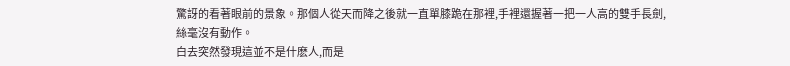驚訝的看著眼前的景象。那個人從天而降之後就一直單膝跪在那裡,手裡還握著一把一人高的雙手長劍,絲毫沒有動作。
白去突然發現這並不是什麽人,而是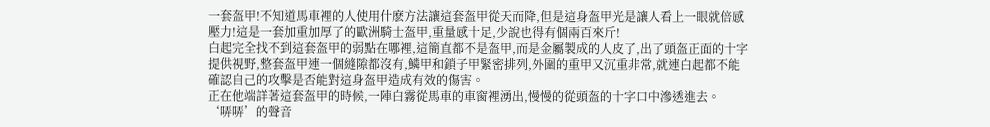一套盔甲!不知道馬車裡的人使用什麽方法讓這套盔甲從天而降,但是這身盔甲光是讓人看上一眼就倍感壓力!這是一套加重加厚了的歐洲騎士盔甲,重量感十足,少說也得有個兩百來斤!
白起完全找不到這套盔甲的弱點在哪裡,這簡直都不是盔甲,而是金屬製成的人皮了,出了頭盔正面的十字提供視野,整套盔甲連一個縫隙都沒有,鱗甲和鎖子甲緊密排列,外圍的重甲又沉重非常,就連白起都不能確認自己的攻擊是否能對這身盔甲造成有效的傷害。
正在他端詳著這套盔甲的時候,一陣白霧從馬車的車窗裡湧出,慢慢的從頭盔的十字口中滲透進去。
‘哢哢’的聲音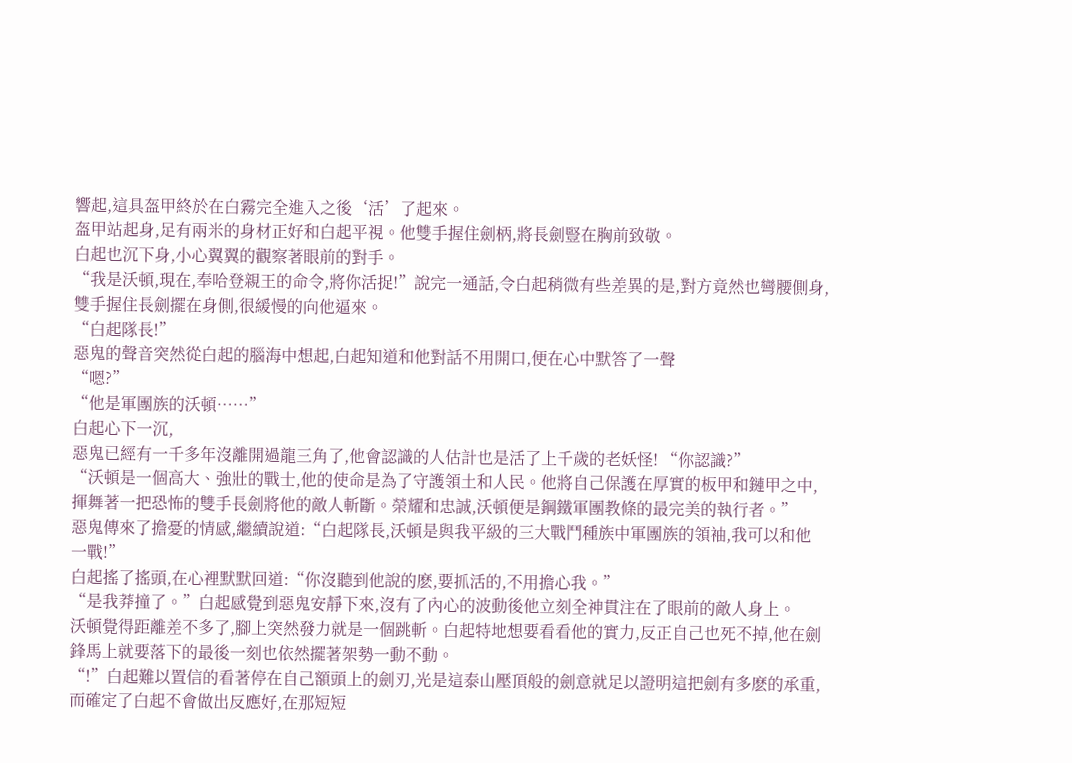響起,這具盔甲終於在白霧完全進入之後‘活’了起來。
盔甲站起身,足有兩米的身材正好和白起平視。他雙手握住劍柄,將長劍豎在胸前致敬。
白起也沉下身,小心翼翼的觀察著眼前的對手。
“我是沃頓,現在,奉哈登親王的命令,將你活捉!”說完一通話,令白起稍微有些差異的是,對方竟然也彎腰側身,雙手握住長劍擺在身側,很緩慢的向他逼來。
“白起隊長!”
惡鬼的聲音突然從白起的腦海中想起,白起知道和他對話不用開口,便在心中默答了一聲
“嗯?”
“他是軍團族的沃頓……”
白起心下一沉,
惡鬼已經有一千多年沒離開過龍三角了,他會認識的人估計也是活了上千歲的老妖怪! “你認識?”
“沃頓是一個高大、強壯的戰士,他的使命是為了守護領土和人民。他將自己保護在厚實的板甲和鏈甲之中,揮舞著一把恐怖的雙手長劍將他的敵人斬斷。榮耀和忠誠,沃頓便是鋼鐵軍團教條的最完美的執行者。”
惡鬼傳來了擔憂的情感,繼續說道:“白起隊長,沃頓是與我平級的三大戰鬥種族中軍團族的領袖,我可以和他一戰!”
白起搖了搖頭,在心裡默默回道:“你沒聽到他說的麽,要抓活的,不用擔心我。”
“是我莽撞了。”白起感覺到惡鬼安靜下來,沒有了內心的波動後他立刻全神貫注在了眼前的敵人身上。
沃頓覺得距離差不多了,腳上突然發力就是一個跳斬。白起特地想要看看他的實力,反正自己也死不掉,他在劍鋒馬上就要落下的最後一刻也依然擺著架勢一動不動。
“!”白起難以置信的看著停在自己額頭上的劍刃,光是這泰山壓頂般的劍意就足以證明這把劍有多麽的承重,而確定了白起不會做出反應好,在那短短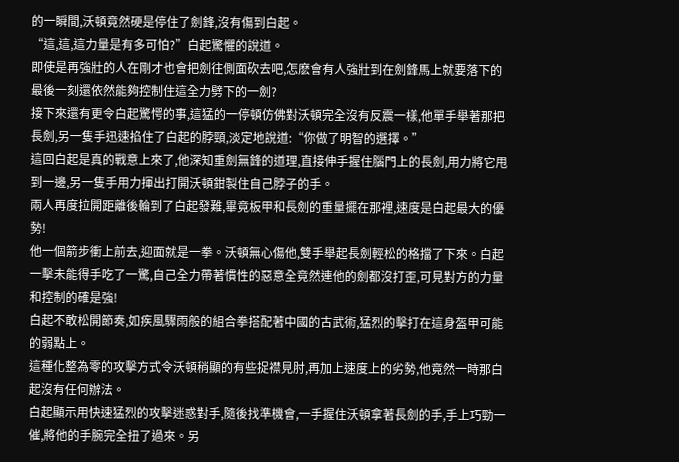的一瞬間,沃頓竟然硬是停住了劍鋒,沒有傷到白起。
“這,這,這力量是有多可怕?”白起驚懼的說道。
即使是再強壯的人在剛才也會把劍往側面砍去吧,怎麽會有人強壯到在劍鋒馬上就要落下的最後一刻還依然能夠控制住這全力劈下的一劍?
接下來還有更令白起驚愕的事,這猛的一停頓仿佛對沃頓完全沒有反震一樣,他單手舉著那把長劍,另一隻手迅速掐住了白起的脖頸,淡定地說道:“你做了明智的選擇。”
這回白起是真的戰意上來了,他深知重劍無鋒的道理,直接伸手握住腦門上的長劍,用力將它甩到一邊,另一隻手用力揮出打開沃頓鉗製住自己脖子的手。
兩人再度拉開距離後輪到了白起發難,畢竟板甲和長劍的重量擺在那裡,速度是白起最大的優勢!
他一個箭步衝上前去,迎面就是一拳。沃頓無心傷他,雙手舉起長劍輕松的格擋了下來。白起一擊未能得手吃了一驚,自己全力帶著慣性的惡意全竟然連他的劍都沒打歪,可見對方的力量和控制的確是強!
白起不敢松開節奏,如疾風驟雨般的組合拳搭配著中國的古武術,猛烈的擊打在這身盔甲可能的弱點上。
這種化整為零的攻擊方式令沃頓稍顯的有些捉襟見肘,再加上速度上的劣勢,他竟然一時那白起沒有任何辦法。
白起顯示用快速猛烈的攻擊迷惑對手,隨後找準機會,一手握住沃頓拿著長劍的手,手上巧勁一催,將他的手腕完全扭了過來。另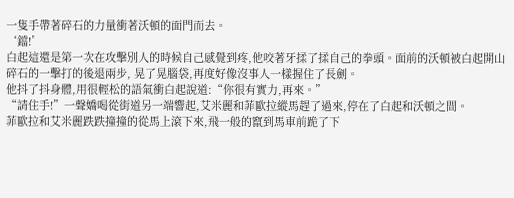一隻手帶著碎石的力量衝著沃頓的面門而去。
‘鐺!’
白起這還是第一次在攻擊別人的時候自己感覺到疼,他咬著牙揉了揉自己的拳頭。面前的沃頓被白起開山碎石的一擊打的後退兩步, 晃了晃腦袋,再度好像沒事人一樣握住了長劍。
他抖了抖身體,用很輕松的語氣衝白起說道:“你很有實力,再來。”
“請住手!”一聲嬌喝從街道另一端響起,艾米麗和菲歐拉縱馬趕了過來,停在了白起和沃頓之間。
菲歐拉和艾米麗跌跌撞撞的從馬上滾下來,飛一般的竄到馬車前跪了下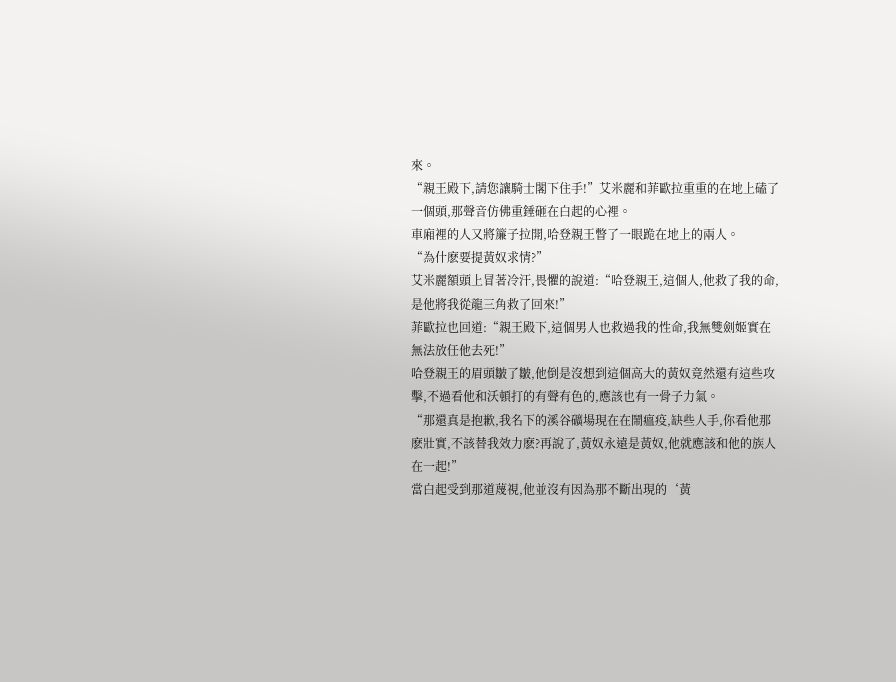來。
“親王殿下,請您讓騎士閣下住手!”艾米麗和菲歐拉重重的在地上磕了一個頭,那聲音仿佛重錘砸在白起的心裡。
車廂裡的人又將簾子拉開,哈登親王瞥了一眼跪在地上的兩人。
“為什麽要提黃奴求情?”
艾米麗額頭上冒著冷汗,畏懼的說道:“哈登親王,這個人,他救了我的命,是他將我從龍三角救了回來!”
菲歐拉也回道:“親王殿下,這個男人也救過我的性命,我無雙劍姬實在無法放任他去死!”
哈登親王的眉頭皺了皺,他倒是沒想到這個高大的黃奴竟然還有這些攻擊,不過看他和沃頓打的有聲有色的,應該也有一骨子力氣。
“那還真是抱歉,我名下的溪谷礦場現在在鬧瘟疫,缺些人手,你看他那麽壯實,不該替我效力麽?再說了,黃奴永遠是黃奴,他就應該和他的族人在一起!”
當白起受到那道蔑視,他並沒有因為那不斷出現的‘黃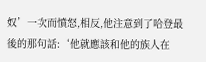奴’一次而憤怒,相反,他注意到了哈登最後的那句話:‘他就應該和他的族人在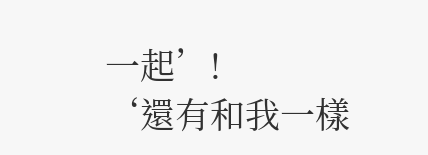一起’!
‘還有和我一樣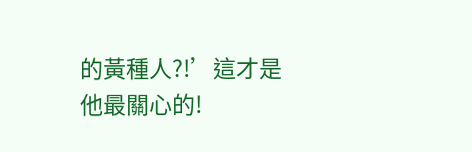的黃種人?!’這才是他最關心的!